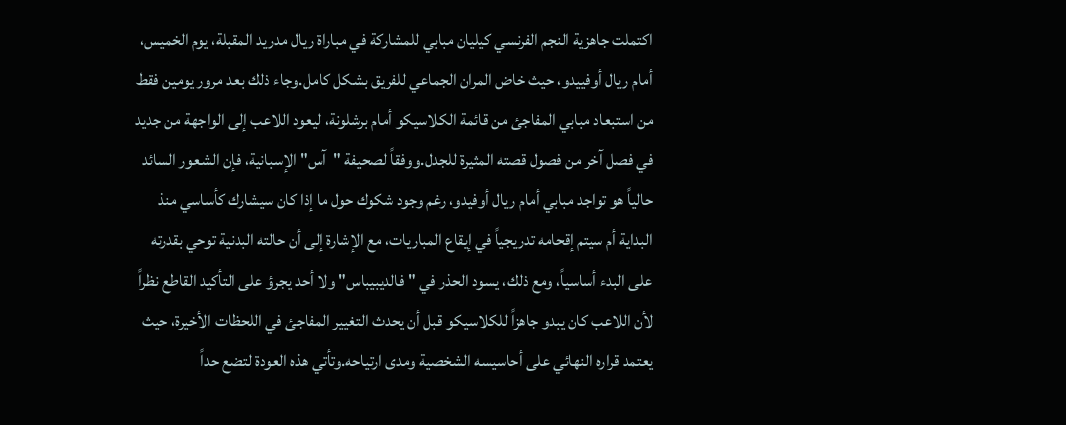اكتملت جاهزية النجم الفرنسي كيليان مبابي للمشاركة في مباراة ريال مدريد المقبلة، يوم الخميس، أمام ريال أوفييدو، حيث خاض المران الجماعي للفريق بشكل كامل.وجاء ذلك بعد مرور يومين فقط من استبعاد مبابي المفاجئ من قائمة الكلاسيكو أمام برشلونة، ليعود اللاعب إلى الواجهة من جديد في فصل آخر من فصول قصته المثيرة للجدل.ووفقاً لصحيفة "آس" الإسبانية، فإن الشعور السائد حالياً هو تواجد مبابي أمام ريال أوفيدو، رغم وجود شكوك حول ما إذا كان سيشارك كأساسي منذ البداية أم سيتم إقحامه تدريجياً في إيقاع المباريات، مع الإشارة إلى أن حالته البدنية توحي بقدرته على البدء أساسياً، ومع ذلك، يسود الحذر في "فالديبيباس" ولا أحد يجرؤ على التأكيد القاطع نظراً لأن اللاعب كان يبدو جاهزاً للكلاسيكو قبل أن يحدث التغيير المفاجئ في اللحظات الأخيرة، حيث يعتمد قراره النهائي على أحاسيسه الشخصية ومدى ارتياحه.وتأتي هذه العودة لتضع حداً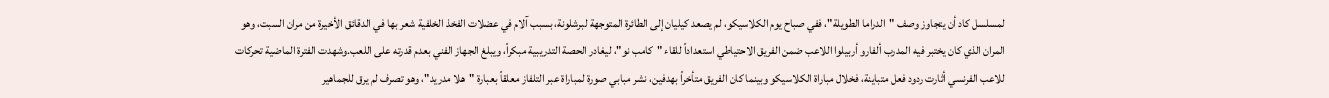لمسلسل كاد أن يتجاوز وصف "الدراما الطويلة"، ففي صباح يوم الكلاسيكو، لم يصعد كيليان إلى الطائرة المتوجهة لبرشلونة، بسبب آلام في عضلات الفخذ الخلفية شعر بها في الدقائق الأخيرة من مران السبت، وهو المران الذي كان يختبر فيه المدرب ألفارو أربيلوا اللاعب ضمن الفريق الاحتياطي استعداداً للقاء "كامب نو"، ليغادر الحصة التدريبية مبكراً، ويبلغ الجهاز الفني بعدم قدرته على اللعب.وشهدت الفترة الماضية تحركات للاعب الفرنسي أثارت ردود فعل متباينة، فخلال مباراة الكلاسيكو وبينما كان الفريق متأخراً بهدفين، نشر مبابي صورة لمباراة عبر التلفاز معلقاً بعبارة "هلا مدريد"، وهو تصرف لم يرق للجماهير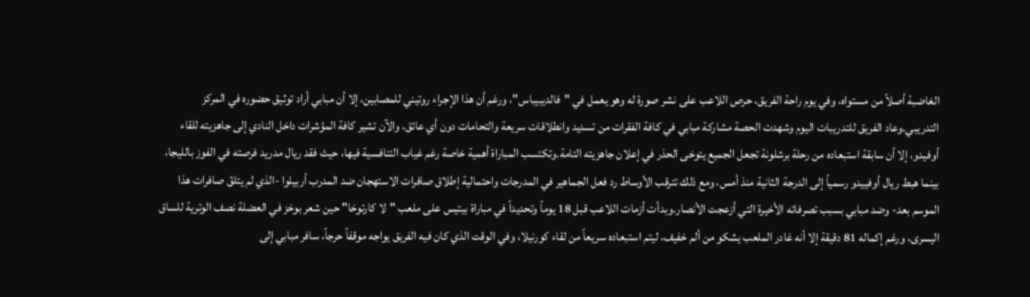الغاضبة أصلاً من مستواه، وفي يوم راحة الفريق، حرص اللاعب على نشر صورة له وهو يعمل في "فالديبيباس"، ورغم أن هذا الإجراء روتيني للمصابين، إلا أن مبابي أراد توثيق حضوره في المركز التدريبي.وعاد الفريق للتدريبات اليوم وشهدت الحصة مشاركة مبابي في كافة الفقرات من تسديد وانطلاقات سريعة والتحامات دون أي عائق، والآن تشير كافة المؤشرات داخل النادي إلى جاهزيته للقاء أوفيدو، إلا أن سابقة استبعاده من رحلة برشلونة تجعل الجميع يتوخى الحذر في إعلان جاهزيته التامة.وتكتسب المباراة أهمية خاصة رغم غياب التنافسية فيها، حيث فقد ريال مدريد فرصته في الفوز بالليجا، بينما هبط ريال أوفييدو رسمياً إلى الدرجة الثانية منذ أمس، ومع ذلك تترقب الأوساط رد فعل الجماهير في المدرجات واحتمالية إطلاق صافرات الاستهجان ضد المدرب أربيلوا -الذي لم يتلقَ صافرات هذا الموسم بعد- وضد مبابي بسبب تصرفاته الأخيرة التي أزعجت الأنصار.وبدأت أزمات اللاعب قبل 18 يوماً وتحديداً في مباراة بيتيس على ملعب "لا كارتوخا" حين شعر بوخز في العضلة نصف الوترية للساق اليسرى، ورغم إكماله 81 دقيقة إلا أنه غادر الملعب يشكو من ألم خفيف، ليتم استبعاده سريعاً من لقاء كورنيلا، وفي الوقت الذي كان فيه الفريق يواجه موقفاً حرجاً، سافر مبابي إلى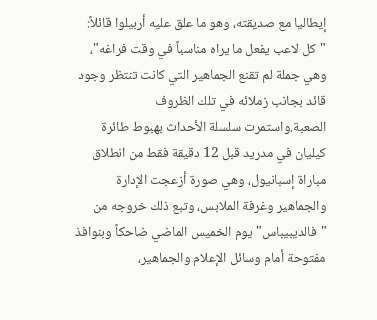إيطاليا مع صديقته، وهو ما علق عليه أربيلوا قائلاً: "كل لاعب يفعل ما يراه مناسباً في وقت فراغه"، وهي جملة لم تقنع الجماهير التي كانت تنتظر وجود قائد بجانب زملائه في تلك الظروف الصعبة.واستمرت سلسلة الأحداث بهبوط طائرة كيليان في مدريد قبل 12 دقيقة فقط من انطلاق مباراة إسبانيول، وهي صورة أزعجت الإدارة والجماهير وغرفة الملابس، وتبع ذلك خروجه من "فالديبيباس" يوم الخميس الماضي ضاحكاً وبنوافذ مفتوحة أمام وسائل الإعلام والجماهير،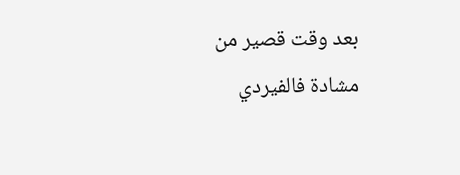بعد وقت قصير من مشادة فالفيردي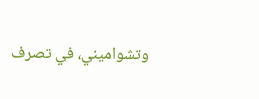وتشواميني، في تصرف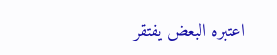اعتبره البعض يفتقر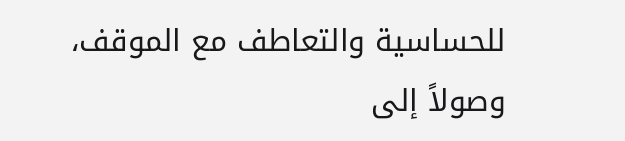للحساسية والتعاطف مع الموقف، وصولاً إلى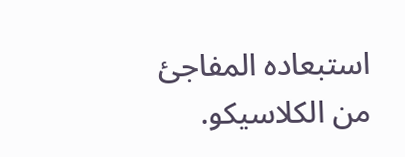استبعاده المفاجئ من الكلاسيكو.